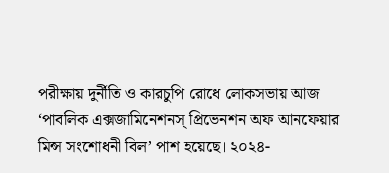পরীক্ষায় দুর্নীতি ও কারচুপি রোধে লোকসভায় আজ ‘পাবলিক এক্সজামিনেশনস্ প্রিভেনশন অফ আনফেয়ার মিন্স সংশোধনী বিল’ পাশ হয়েছে। ২০২৪-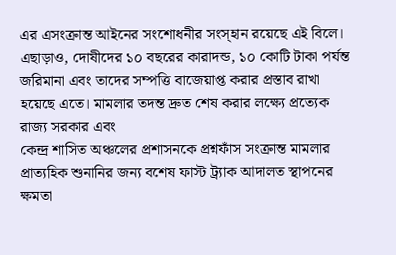এর এসংক্রান্ত আইনের সংশোধনীর সংস্হান রয়েছে এই বিলে। এছাড়াও, দোষীদের ১০ বছরের কারাদন্ড, ১০ কোটি টাকা পর্যন্ত জরিমানা এবং তাদের সম্পত্তি বাজেয়াপ্ত করার প্রস্তাব রাখা হয়েছে এতে। মামলার তদন্ত দ্রুত শেষ করার লক্ষ্যে প্রত্যেক রাজ্য সরকার এবং
কেন্দ্র শাসিত অঞ্চলের প্রশাসনকে প্রশ্নফাঁস সংক্রান্ত মামলার প্রাত্যহিক শুনানির জন্য বশেষ ফাস্ট ট্র্যাক আদালত স্থাপনের ক্ষমতা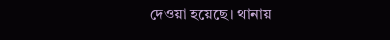দেওয়া হয়েছে। থানায়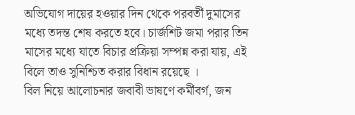অভিযোগ দায়ের হওয়ার দিন থেকে পরবর্তী দুমাসের মধ্যে তদন্ত শেষ করতে হবে। চার্জশিট জমা পরার তিন মাসের মধ্যে যাতে বিচার প্রক্রিয়া সম্পন্ন করা যায়, এই বিলে তাও সুনিশ্চিত করার বিধান রয়েছে ।
বিল নিয়ে আলোচনার জবাবী ভাষণে কর্মীবর্গ, জন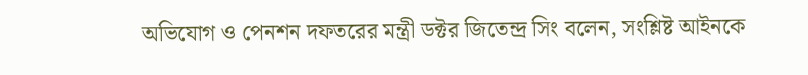অভিযোগ ও পেনশন দফতরের মন্ত্রী ডক্টর জিতেন্দ্র সিং বলেন, সংশ্লিষ্ট আইনকে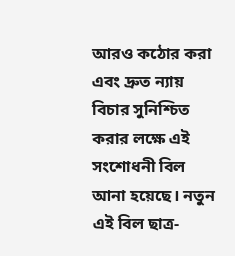আরও কঠোর করা এবং দ্রুত ন্যায় বিচার সুনিশ্চিত করার লক্ষে এই সংশোধনী বিল আনা হয়েছে। নতুন এই বিল ছাত্র-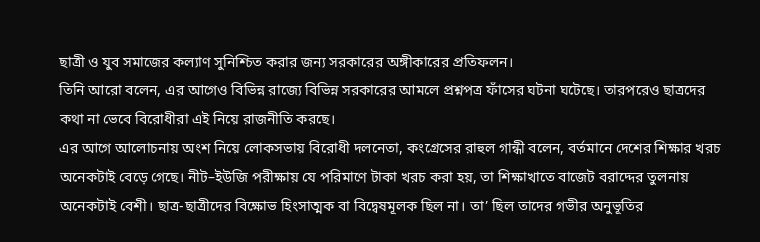ছাত্রী ও যুব সমাজের কল্যাণ সুনিশ্চিত করার জন্য সরকারের অঙ্গীকারের প্রতিফলন।
তিনি আরো বলেন, এর আগেও বিভিন্ন রাজ্যে বিভিন্ন সরকারের আমলে প্রশ্নপত্র ফাঁসের ঘটনা ঘটেছে। তারপরেও ছাত্রদের কথা না ভেবে বিরোধীরা এই নিয়ে রাজনীতি করছে।
এর আগে আলোচনায় অংশ নিয়ে লোকসভায় বিরোধী দলনেতা, কংগ্রেসের রাহুল গান্ধী বলেন, বর্তমানে দেশের শিক্ষার খরচ অনেকটাই বেড়ে গেছে। নীট–ইউজি পরীক্ষায় যে পরিমাণে টাকা খরচ করা হয়, তা শিক্ষাখাতে বাজেট বরাদ্দের তুলনায় অনেকটাই বেশী। ছাত্র-ছাত্রীদের বিক্ষোভ হিংসাত্মক বা বিদ্বেষমূলক ছিল না। তা’ ছিল তাদের গভীর অনুভূতির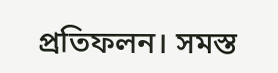প্রতিফলন। সমস্ত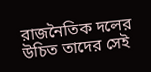রাজনৈতিক দলের উচিত তাদের সেই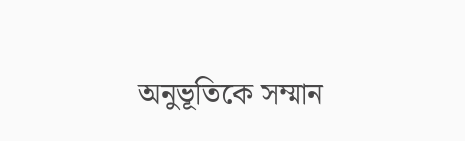অনুভূতিকে সম্মান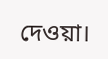দেওয়া।